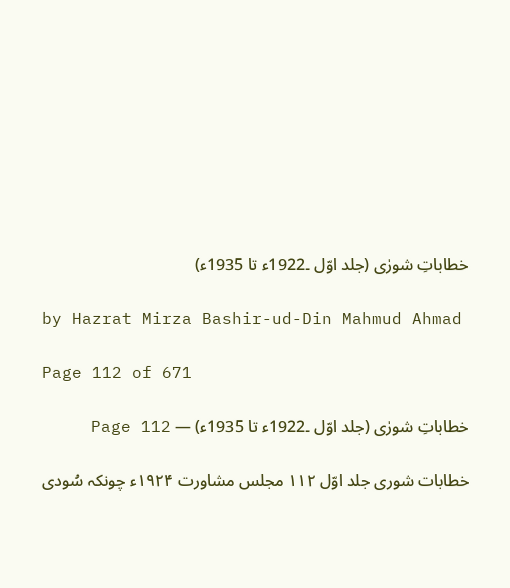خطاباتِ شورٰی (جلد اوّل ۔1922ء تا 1935ء)

by Hazrat Mirza Bashir-ud-Din Mahmud Ahmad

Page 112 of 671

خطاباتِ شورٰی (جلد اوّل ۔1922ء تا 1935ء) — Page 112

خطابات شوری جلد اوّل ۱۱۲ مجلس مشاورت ۱۹۲۴ء چونکہ سُودی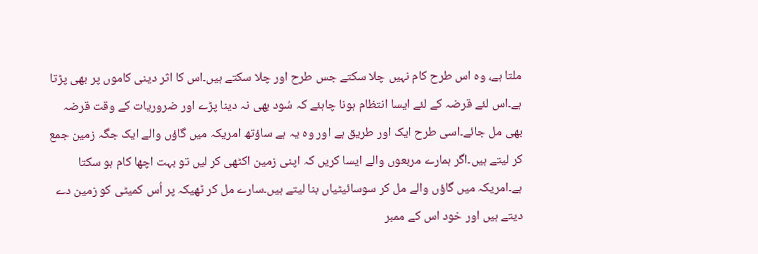ملتا ہے، وہ اس طرح کام نہیں چلا سکتے جس طرح اور چلا سکتے ہیں۔اس کا اثر دینی کاموں پر بھی پڑتا ہے۔اس لئے قرضہ کے لئے ایسا انتظام ہونا چاہئے کہ سُود بھی نہ دینا پڑے اور ضروریات کے وقت قرضہ بھی مل جائے۔اسی طرح ایک اور طریق ہے اور وہ یہ ہے ساؤتھ امریکہ میں گاؤں والے ایک جگہ زمین جمع کر لیتے ہیں۔اگر ہمارے مربعوں والے ایسا کریں کہ اپنی زمین اکٹھی کر لیں تو بہت اچھا کام ہو سکتا ہے۔امریکہ میں گاؤں والے مل کر سوسائیٹیاں بنا لیتے ہیں۔سارے مل کر ٹھیکہ پر اُس کمیٹی کو زمین دے دیتے ہیں اور خود اس کے ممبر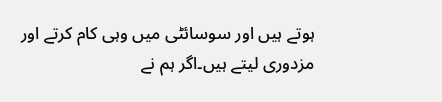ہوتے ہیں اور سوسائٹی میں وہی کام کرتے اور مزدوری لیتے ہیں۔اگر ہم نے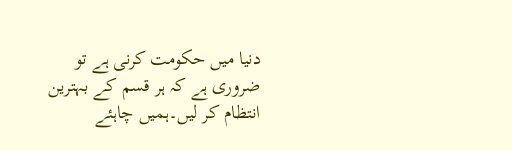دنیا میں حکومت کرنی ہے تو ضروری ہے کہ ہر قسم کے بہترین انتظام کر لیں۔ہمیں چاہئے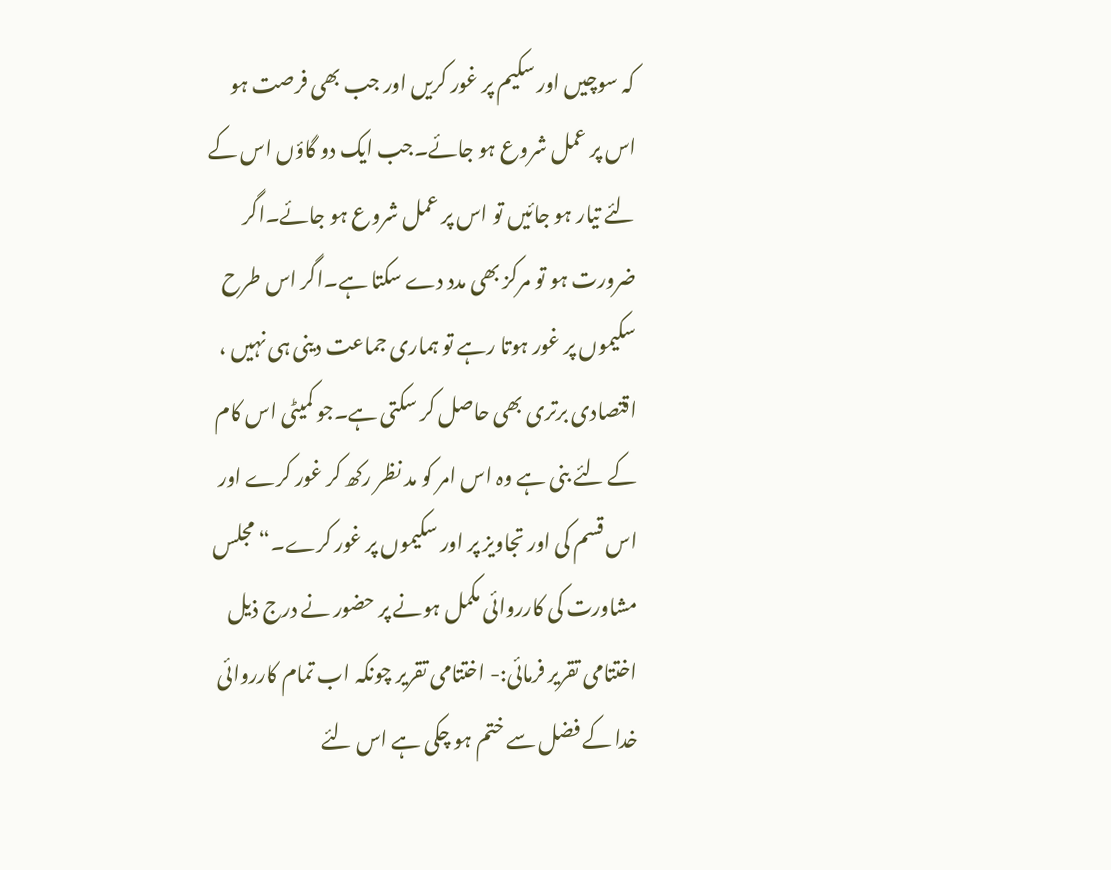کہ سوچیں اور سکیم پر غور کریں اور جب بھی فرصت ہو اس پر عمل شروع ہو جائے۔جب ایک دو گاؤں اس کے لئے تیار ہو جائیں تو اس پر عمل شروع ہو جائے۔اگر ضرورت ہو تو مرکز بھی مدد دے سکتا ہے۔اگر اس طرح سکیموں پر غور ہوتا رہے تو ہماری جماعت دینی ہی نہیں ، اقتصادی برتری بھی حاصل کر سکتی ہے۔جو کمیٹی اس کام کے لئے بنی ہے وہ اس امر کو مد نظر رکھ کر غور کرے اور اس قسم کی اور تجاویز پر اور سکیموں پر غور کرے۔“ مجلس مشاورت کی کارروائی مکمل ہونے پر حضور نے درج ذیل اختتامی تقریر فرمائی:- اختتامی تقریر چونکہ اب تمام کارروائی خدا کے فضل سے ختم ہو چکی ہے اس لئے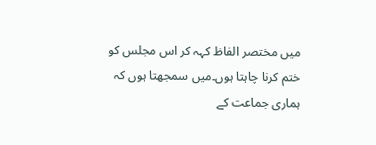میں مختصر الفاظ کہہ کر اس مجلس کو ختم کرنا چاہتا ہوں۔میں سمجھتا ہوں کہ ہماری جماعت کے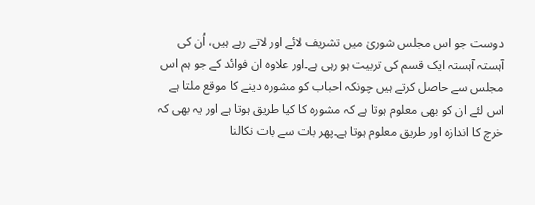دوست جو اس مجلس شوریٰ میں تشریف لائے اور لاتے رہے ہیں، اُن کی آہستہ آہستہ ایک قسم کی تربیت ہو رہی ہے۔اور علاوہ ان فوائد کے جو ہم اس مجلس سے حاصل کرتے ہیں چونکہ احباب کو مشورہ دینے کا موقع ملتا ہے اس لئے ان کو بھی معلوم ہوتا ہے کہ مشورہ کا کیا طریق ہوتا ہے اور یہ بھی کہ خرچ کا اندازہ اور طریق معلوم ہوتا ہے۔پھر بات سے بات نکالنا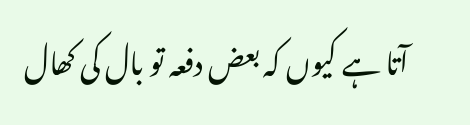آتا ہے کیوں کہ بعض دفعہ تو بال کی کھال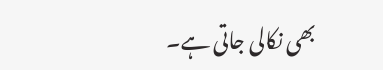بھی نکالی جاتی ہے۔